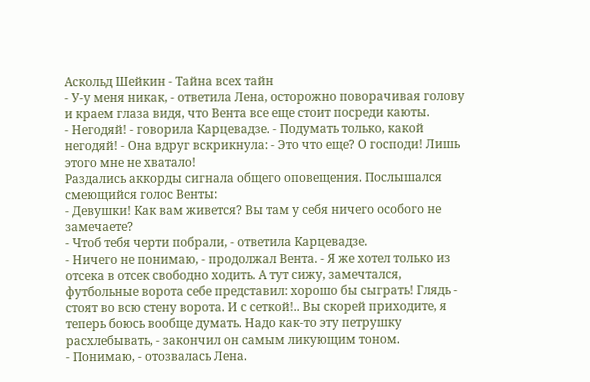Аскольд Шейкин - Тайна всех тайн
- У-у меня никак, - ответила Лена, осторожно поворачивая голову и краем глаза видя, что Вента все еще стоит посреди каюты.
- Негодяй! - говорила Карцевадзе. - Подумать только, какой негодяй! - Она вдруг вскрикнула: - Это что еще? О господи! Лишь этого мне не хватало!
Раздались аккорды сигнала общего оповещения. Послышался смеющийся голос Венты:
- Девушки! Как вам живется? Вы там у себя ничего особого не замечаете?
- Чтоб тебя черти побрали, - ответила Карцевадзе.
- Ничего не понимаю, - продолжал Вента. - Я же хотел только из отсека в отсек свободно ходить. А тут сижу, замечтался, футбольные ворота себе представил: хорошо бы сыграть! Глядь - стоят во всю стену ворота. И с сеткой!.. Вы скорей приходите, я теперь боюсь вообще думать. Надо как-то эту петрушку расхлебывать, - закончил он самым ликующим тоном.
- Понимаю, - отозвалась Лена.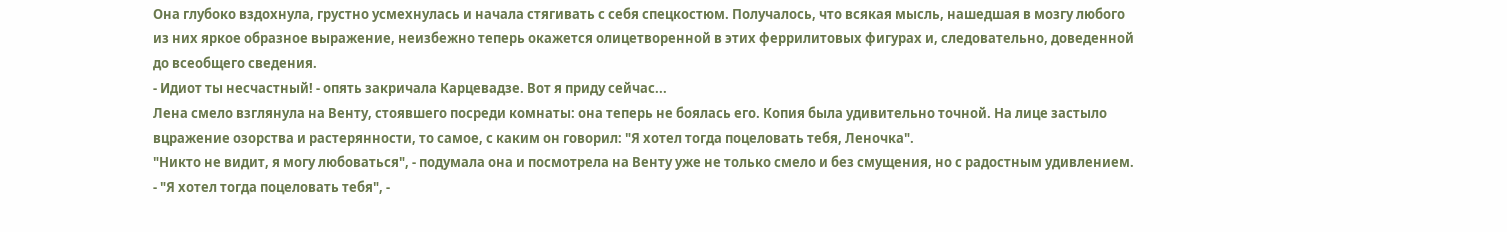Она глубоко вздохнула, грустно усмехнулась и начала стягивать с себя спецкостюм. Получалось, что всякая мысль, нашедшая в мозгу любого из них яркое образное выражение, неизбежно теперь окажется олицетворенной в этих феррилитовых фигурах и, следовательно, доведенной до всеобщего сведения.
- Идиот ты несчастный! - опять закричала Карцевадзе. Вот я приду сейчас...
Лена смело взглянула на Венту, стоявшего посреди комнаты: она теперь не боялась его. Копия была удивительно точной. На лице застыло вцражение озорства и растерянности, то самое, с каким он говорил: "Я хотел тогда поцеловать тебя, Леночка".
"Никто не видит, я могу любоваться", - подумала она и посмотрела на Венту уже не только смело и без смущения, но с радостным удивлением.
- "Я хотел тогда поцеловать тебя", -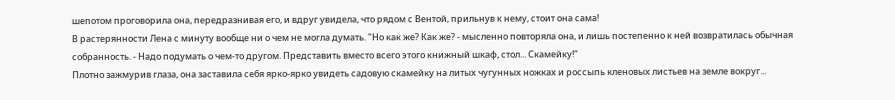шепотом проговорила она, передразнивая его, и вдруг увидела, что рядом с Вентой, прильнув к нему, стоит она сама!
В растерянности Лена с минуту вообще ни о чем не могла думать. "Но как же? Как же? - мысленно повторяла она, и лишь постепенно к ней возвратилась обычная собранность. - Надо подумать о чем-то другом. Представить вместо всего этого книжный шкаф, стол... Скамейку!"
Плотно зажмурив глаза, она заставила себя ярко-ярко увидеть садовую скамейку на литых чугунных ножках и россыпь кленовых листьев на земле вокруг...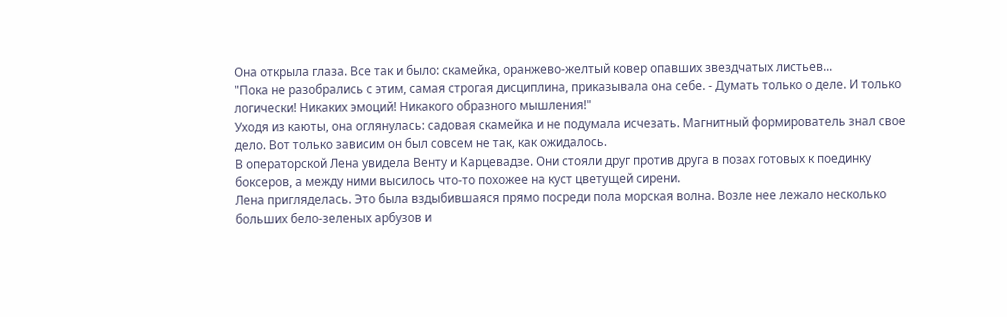Она открыла глаза. Все так и было: скамейка, оранжево-желтый ковер опавших звездчатых листьев...
"Пока не разобрались с этим, самая строгая дисциплина, приказывала она себе. - Думать только о деле. И только логически! Никаких эмоций! Никакого образного мышления!"
Уходя из каюты, она оглянулась: садовая скамейка и не подумала исчезать. Магнитный формирователь знал свое дело. Вот только зависим он был совсем не так, как ожидалось.
В операторской Лена увидела Венту и Карцевадзе. Они стояли друг против друга в позах готовых к поединку боксеров, а между ними высилось что-то похожее на куст цветущей сирени.
Лена пригляделась. Это была вздыбившаяся прямо посреди пола морская волна. Возле нее лежало несколько больших бело-зеленых арбузов и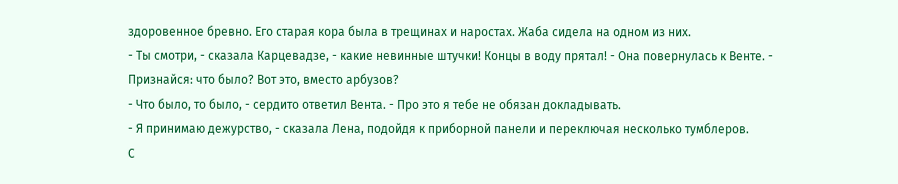здоровенное бревно. Его старая кора была в трещинах и наростах. Жаба сидела на одном из них.
- Ты смотри, - сказала Карцевадзе, - какие невинные штучки! Концы в воду прятал! - Она повернулась к Венте. - Признайся: что было? Вот это, вместо арбузов?
- Что было, то было, - сердито ответил Вента. - Про это я тебе не обязан докладывать.
- Я принимаю дежурство, - сказала Лена, подойдя к приборной панели и переключая несколько тумблеров.
С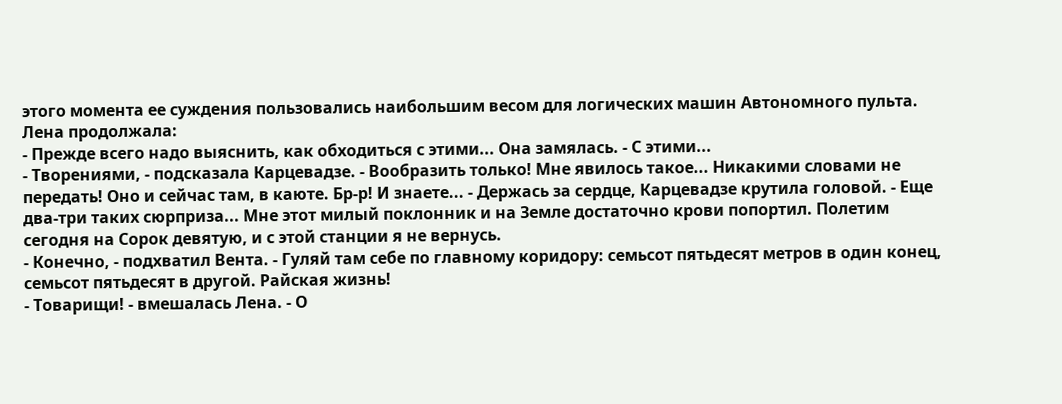этого момента ее суждения пользовались наибольшим весом для логических машин Автономного пульта.
Лена продолжала:
- Прежде всего надо выяснить, как обходиться с этими... Она замялась. - С этими...
- Творениями, - подсказала Карцевадзе. - Вообразить только! Мне явилось такое... Никакими словами не передать! Оно и сейчас там, в каюте. Бр-р! И знаете... - Держась за сердце, Карцевадзе крутила головой. - Еще два-три таких сюрприза... Мне этот милый поклонник и на Земле достаточно крови попортил. Полетим сегодня на Сорок девятую, и с этой станции я не вернусь.
- Конечно, - подхватил Вента. - Гуляй там себе по главному коридору: семьсот пятьдесят метров в один конец, семьсот пятьдесят в другой. Райская жизнь!
- Товарищи! - вмешалась Лена. - О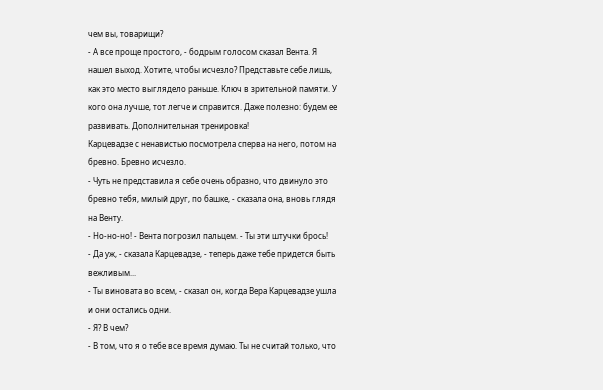чем вы, товарищи?
- А все проще простого, - бодрым голосом сказал Вента. Я нашел выход. Хотите, чтобы исчезло? Представьте себе лишь, как это место выглядело раньше. Ключ в зрительной памяти. У кого она лучше, тот легче и справится. Даже полезно: будем ее развивать. Дополнительная тренировка!
Карцевадзе с ненавистью посмотрела сперва на него, потом на бревно. Бревно исчезло.
- Чуть не представила я себе очень образно, что двинуло это бревно тебя, милый друг, по башке, - сказала она, вновь глядя на Венту.
- Но-но-но! - Вента погрозил пальцем. - Ты эти штучки брось!
- Да уж, - сказала Карцевадзе, - теперь даже тебе придется быть вежливым...
- Ты виновата во всем, - сказал он, когда Вера Карцевадзе ушла и они остались одни.
- Я? В чем?
- В том, что я о тебе все время думаю. Ты не считай только, что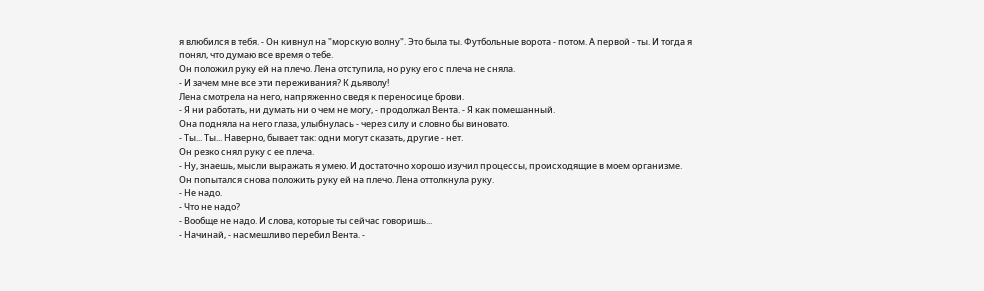я влюбился в тебя. - Он кивнул на "морскую волну". Это была ты. Футбольные ворота - потом. А первой - ты. И тогда я понял, что думаю все время о тебе.
Он положил руку ей на плечо. Лена отступила, но руку его с плеча не сняла.
- И зачем мне все эти переживания? К дьяволу!
Лена смотрела на него, напряженно сведя к переносице брови.
- Я ни работать, ни думать ни о чем не могу, - продолжал Вента. - Я как помешанный.
Она подняла на него глаза, улыбнулась - через силу и словно бы виновато.
- Ты... Ты... Наверно, бывает так: одни могут сказать, другие - нет.
Он резко снял руку с ее плеча.
- Ну, знаешь, мысли выражать я умею. И достаточно хорошо изучил процессы, происходящие в моем организме.
Он попытался снова положить руку ей на плечо. Лена оттолкнула руку.
- Не надо.
- Что не надо?
- Вообще не надо. И слова, которые ты сейчас говоришь...
- Начинай, - насмешливо перебил Вента. -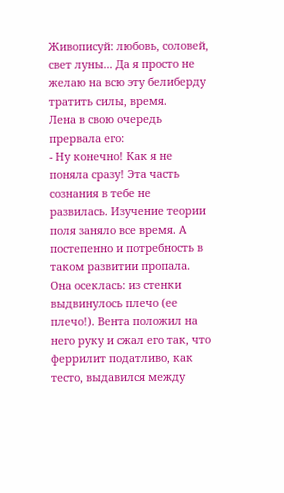Живописуй: любовь, соловей, свет луны... Да я просто не желаю на всю эту белиберду тратить силы, время.
Лена в свою очередь прервала его:
- Ну конечно! Как я не поняла сразу! Эта часть сознания в тебе не развилась. Изучение теории поля заняло все время. А постепенно и потребность в таком развитии пропала.
Она осеклась: из стенки выдвинулось плечо (ее плечо!). Вента положил на него руку и сжал его так, что феррилит податливо, как тесто, выдавился между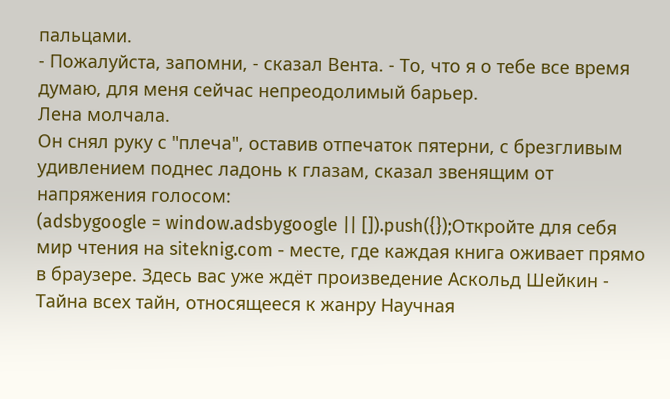пальцами.
- Пожалуйста, запомни, - сказал Вента. - То, что я о тебе все время думаю, для меня сейчас непреодолимый барьер.
Лена молчала.
Он снял руку с "плеча", оставив отпечаток пятерни, с брезгливым удивлением поднес ладонь к глазам, сказал звенящим от напряжения голосом:
(adsbygoogle = window.adsbygoogle || []).push({});Откройте для себя мир чтения на siteknig.com - месте, где каждая книга оживает прямо в браузере. Здесь вас уже ждёт произведение Аскольд Шейкин - Тайна всех тайн, относящееся к жанру Научная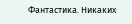Фантастика. Никаких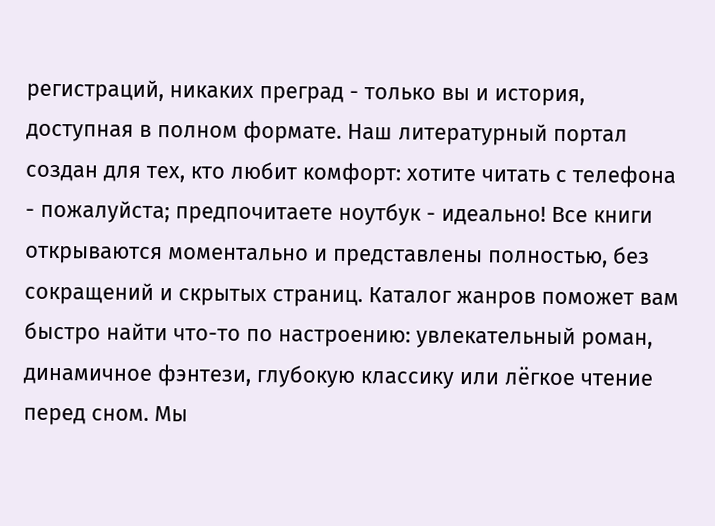регистраций, никаких преград - только вы и история, доступная в полном формате. Наш литературный портал создан для тех, кто любит комфорт: хотите читать с телефона - пожалуйста; предпочитаете ноутбук - идеально! Все книги открываются моментально и представлены полностью, без сокращений и скрытых страниц. Каталог жанров поможет вам быстро найти что-то по настроению: увлекательный роман, динамичное фэнтези, глубокую классику или лёгкое чтение перед сном. Мы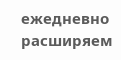ежедневно расширяем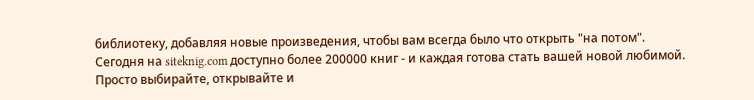библиотеку, добавляя новые произведения, чтобы вам всегда было что открыть "на потом". Сегодня на siteknig.com доступно более 200000 книг - и каждая готова стать вашей новой любимой. Просто выбирайте, открывайте и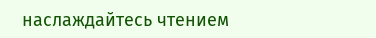наслаждайтесь чтением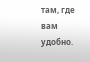там, где вам удобно.